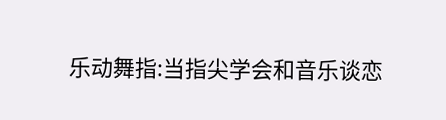乐动舞指:当指尖学会和音乐谈恋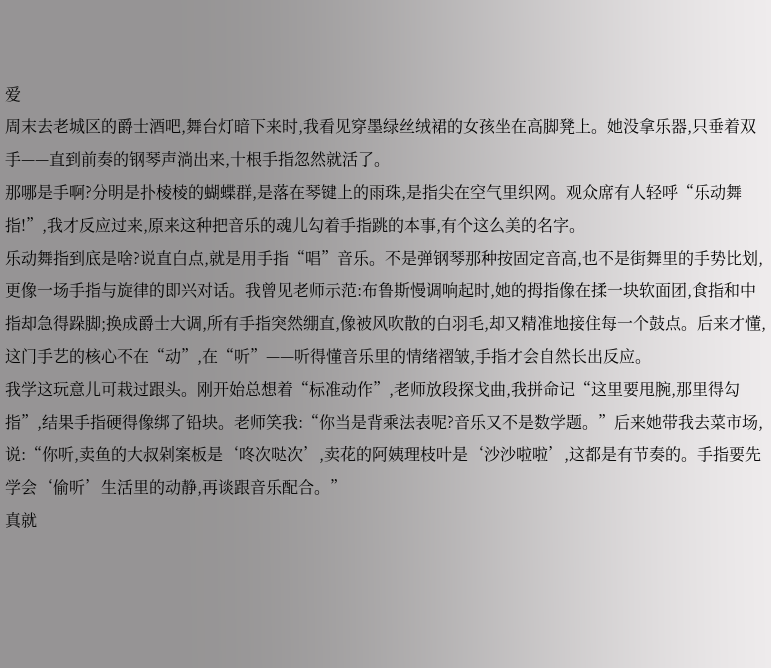爱
周末去老城区的爵士酒吧,舞台灯暗下来时,我看见穿墨绿丝绒裙的女孩坐在高脚凳上。她没拿乐器,只垂着双手——直到前奏的钢琴声淌出来,十根手指忽然就活了。
那哪是手啊?分明是扑棱棱的蝴蝶群,是落在琴键上的雨珠,是指尖在空气里织网。观众席有人轻呼“乐动舞指!”,我才反应过来,原来这种把音乐的魂儿勾着手指跳的本事,有个这么美的名字。
乐动舞指到底是啥?说直白点,就是用手指“唱”音乐。不是弹钢琴那种按固定音高,也不是街舞里的手势比划,更像一场手指与旋律的即兴对话。我曾见老师示范:布鲁斯慢调响起时,她的拇指像在揉一块软面团,食指和中指却急得跺脚;换成爵士大调,所有手指突然绷直,像被风吹散的白羽毛,却又精准地接住每一个鼓点。后来才懂,这门手艺的核心不在“动”,在“听”——听得懂音乐里的情绪褶皱,手指才会自然长出反应。
我学这玩意儿可栽过跟头。刚开始总想着“标准动作”,老师放段探戈曲,我拼命记“这里要甩腕,那里得勾指”,结果手指硬得像绑了铅块。老师笑我:“你当是背乘法表呢?音乐又不是数学题。”后来她带我去菜市场,说:“你听,卖鱼的大叔剁案板是‘咚次哒次’,卖花的阿姨理枝叶是‘沙沙啦啦’,这都是有节奏的。手指要先学会‘偷听’生活里的动静,再谈跟音乐配合。”
真就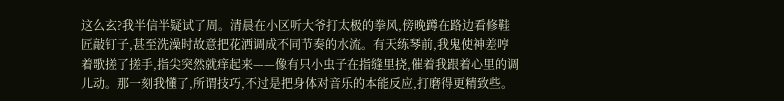这么玄?我半信半疑试了周。清晨在小区听大爷打太极的拳风,傍晚蹲在路边看修鞋匠敲钉子,甚至洗澡时故意把花洒调成不同节奏的水流。有天练琴前,我鬼使神差哼着歌搓了搓手,指尖突然就痒起来——像有只小虫子在指缝里挠,催着我跟着心里的调儿动。那一刻我懂了,所谓技巧,不过是把身体对音乐的本能反应,打磨得更精致些。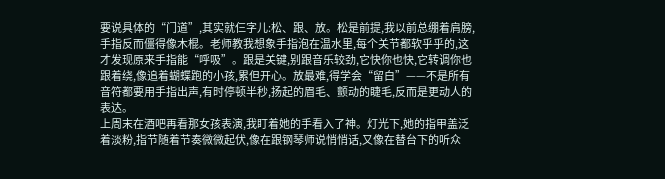要说具体的“门道”,其实就仨字儿:松、跟、放。松是前提,我以前总绷着肩膀,手指反而僵得像木棍。老师教我想象手指泡在温水里,每个关节都软乎乎的,这才发现原来手指能“呼吸”。跟是关键,别跟音乐较劲,它快你也快,它转调你也跟着绕,像追着蝴蝶跑的小孩,累但开心。放最难,得学会“留白”——不是所有音符都要用手指出声,有时停顿半秒,扬起的眉毛、颤动的睫毛,反而是更动人的表达。
上周末在酒吧再看那女孩表演,我盯着她的手看入了神。灯光下,她的指甲盖泛着淡粉,指节随着节奏微微起伏,像在跟钢琴师说悄悄话,又像在替台下的听众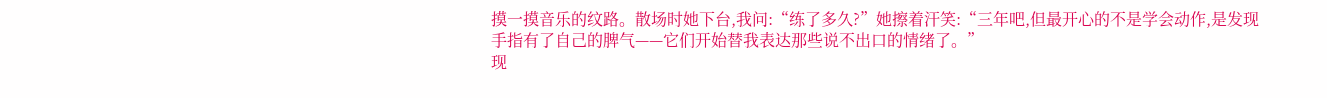摸一摸音乐的纹路。散场时她下台,我问:“练了多久?”她擦着汗笑:“三年吧,但最开心的不是学会动作,是发现手指有了自己的脾气——它们开始替我表达那些说不出口的情绪了。”
现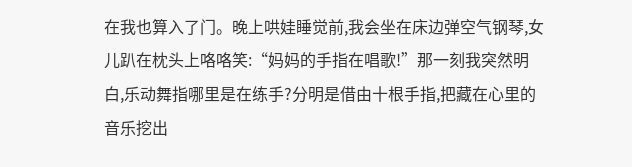在我也算入了门。晚上哄娃睡觉前,我会坐在床边弹空气钢琴,女儿趴在枕头上咯咯笑:“妈妈的手指在唱歌!”那一刻我突然明白,乐动舞指哪里是在练手?分明是借由十根手指,把藏在心里的音乐挖出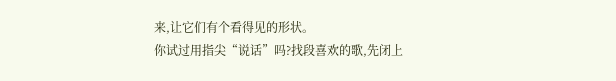来,让它们有个看得见的形状。
你试过用指尖“说话”吗?找段喜欢的歌,先闭上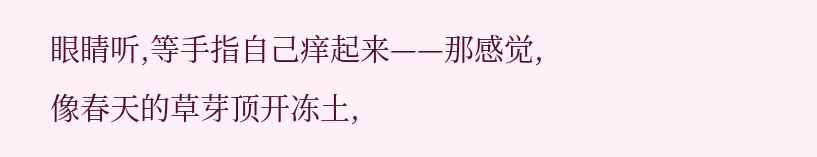眼睛听,等手指自己痒起来——那感觉,像春天的草芽顶开冻土,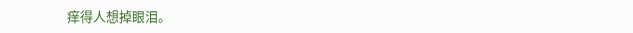痒得人想掉眼泪。